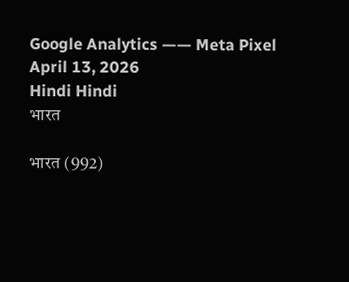Google Analytics —— Meta Pixel
April 13, 2026
Hindi Hindi
भारत

भारत (992)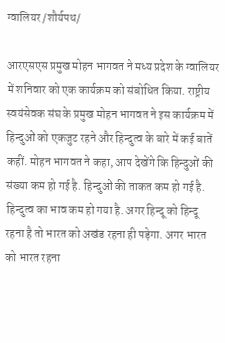ग्वालियर /शौर्यपथ/

आरएसएस प्रमुख मोहन भागवत ने मध्य प्रदेश के ग्वालियर में शनिवार को एक कार्यक्रम को संबोधित किया. राष्ट्रीय स्वयंसेवक संघ के प्रमुख मोहन भागवत ने इस कार्यक्रम में हिन्दुओं को एकजुट रहने और हिन्दुत्व के बारे में कई बातें कहीं. मोहन भागवत ने कहा, आप देखेंगे कि हिन्दुओं की संख्या कम हो गई है. हिन्दुओं की ताकत कम हो गई है. हिन्दुत्व का भाव कम हो गया है. अगर हिन्दू को हिन्दू रहना है तो भारत को अखंड रहना ही पड़ेगा. अगर भारत को भारत रहना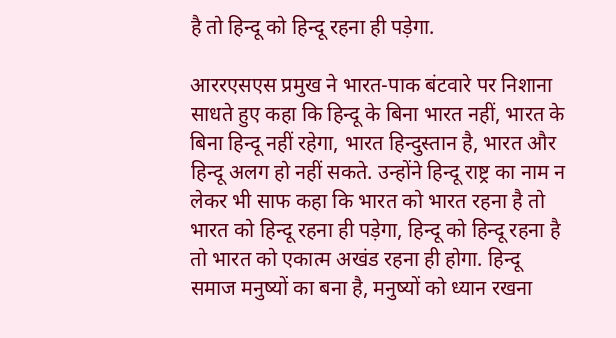है तो हिन्दू को हिन्दू रहना ही पड़ेगा.

आररएसएस प्रमुख ने भारत-पाक बंटवारे पर निशाना साधते हुए कहा कि हिन्दू के बिना भारत नहीं, भारत के बिना हिन्दू नहीं रहेगा, भारत हिन्दुस्तान है, भारत और हिन्दू अलग हो नहीं सकते. उन्होंने हिन्दू राष्ट्र का नाम न लेकर भी साफ कहा कि भारत को भारत रहना है तो भारत को हिन्दू रहना ही पड़ेगा, हिन्दू को हिन्दू रहना है तो भारत को एकात्म अखंड रहना ही होगा. हिन्दू समाज मनुष्यों का बना है, मनुष्यों को ध्यान रखना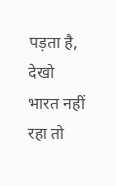पड़ता है, देखो भारत नहीं रहा तो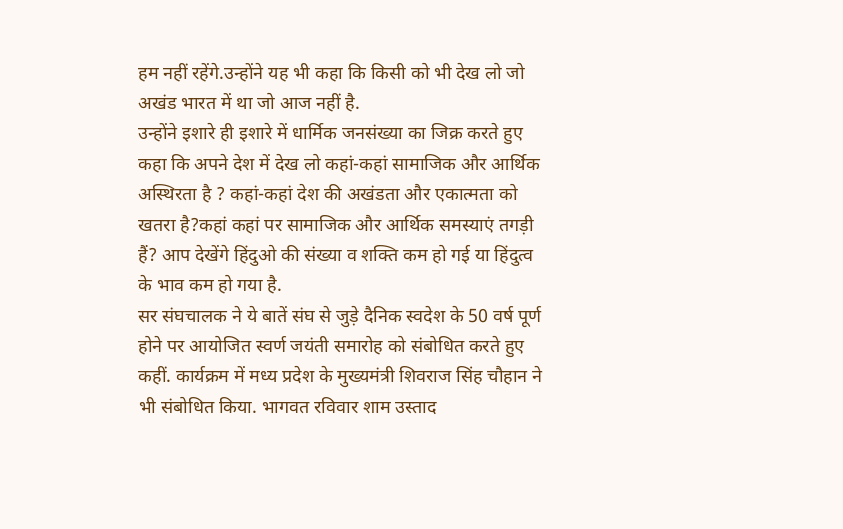हम नहीं रहेंगे.उन्होंने यह भी कहा कि किसी को भी देख लो जो अखंड भारत में था जो आज नहीं है.
उन्होंने इशारे ही इशारे में धार्मिक जनसंख्या का जिक्र करते हुए कहा कि अपने देश में देख लो कहां-कहां सामाजिक और आर्थिक अस्थिरता है ? कहां-कहां देश की अखंडता और एकात्मता को खतरा है?कहां कहां पर सामाजिक और आर्थिक समस्याएं तगड़ी हैं? आप देखेंगे हिंदुओ की संख्या व शक्ति कम हो गई या हिंदुत्व के भाव कम हो गया है.
सर संघचालक ने ये बातें संघ से जुड़े दैनिक स्वदेश के 50 वर्ष पूर्ण होने पर आयोजित स्वर्ण जयंती समारोह को संबोधित करते हुए कहीं. कार्यक्रम में मध्य प्रदेश के मुख्यमंत्री शिवराज सिंह चौहान ने भी संबोधित किया. भागवत रविवार शाम उस्ताद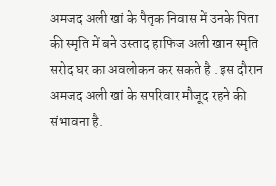अमजद अली खां के पैतृक निवास में उनके पिता की स्मृति में बने उस्ताद हाफिज अली खान स्मृति सरोद घर का अवलोकन कर सकते है . इस दौरान अमजद अली खां के सपरिवार मौजूद रहने की संभावना है.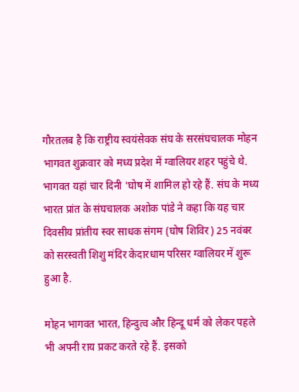गौरतलब है कि राष्ट्रीय स्वयंसेवक संघ के सरसंघचालक मोहन भागवत शुक्रवार को मध्य प्रदेश में ग्वालियर शहर पहुंचे थे. भागवत यहां चार दिनी 'घोष में शामिल हो रहे हैं. संघ के मध्य भारत प्रांत के संघचालक अशोक पांडे ने कहा कि यह चार दिवसीय प्रांतीय स्वर साधक संगम (घोष शिविर) 25 नवंबर को सरस्वती शिशु मंदिर केदारधाम परिसर ग्वालियर में शुरू हुआ है.

मोहन भागवत भारत, हिन्दुत्व और हिन्दू धर्म को लेकर पहले भी अपनी राय प्रकट करते रहे हैं. इसको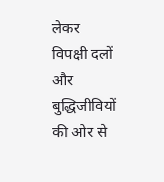लेकर विपक्षी दलों और बुद्धिजीवियों की ओर से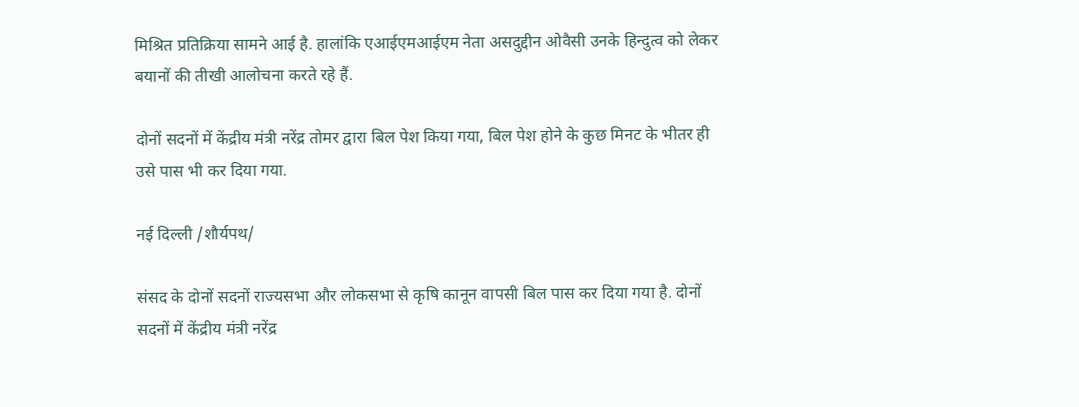मिश्रित प्रतिक्रिया सामने आई है. हालांकि एआईएमआईएम नेता असदुद्दीन ओवैसी उनके हिन्दुत्व को लेकर बयानों की तीखी आलोचना करते रहे हैं.

दोनों सदनों में केंद्रीय मंत्री नरेंद्र तोमर द्वारा बिल पेश किया गया, बिल पेश होने के कुछ मिनट के भीतर ही उसे पास भी कर दिया गया.

नई दिल्ली /शौर्यपथ/

संसद के दोनों सदनों राज्यसभा और लोकसभा से कृषि कानून वापसी बिल पास कर दिया गया है. दोनों सदनों में केंद्रीय मंत्री नरेंद्र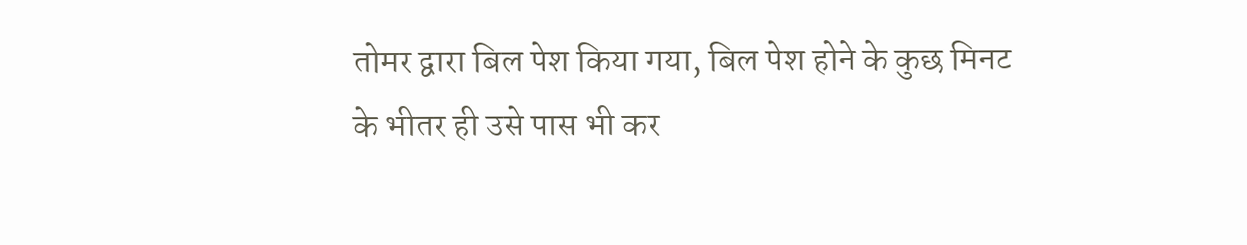तोमर द्वारा बिल पेश किया गया, बिल पेश होने के कुछ मिनट के भीतर ही उसे पास भी कर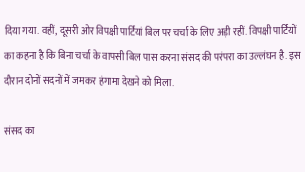दिया गया. वहीं, दूसरी ओर विपक्षी पार्टियां बिल पर चर्चा के लिए अड़ी रहीं. विपक्षी पार्टियों का कहना है कि बिना चर्चा के वापसी बिल पास करना संसद की परंपरा का उल्लंघन है. इस दौरान दोनों सदनों में जमकर हंगामा देखने को मिला.

संसद का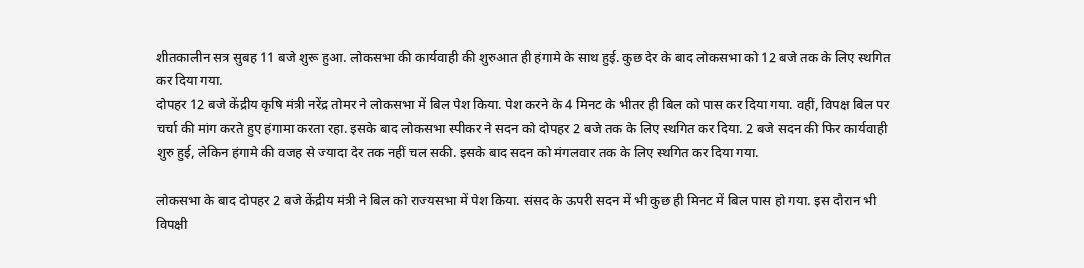शीतकालीन सत्र सुबह 11 बजे शुरू हुआ. लोकसभा की कार्यवाही की शुरुआत ही हंगामे के साथ हुई. कुछ देर के बाद लोकसभा को 12 बजे तक के लिए स्थगित कर दिया गया.
दोपहर 12 बजे केंद्रीय कृषि मंत्री नरेंद्र तोमर ने लोकसभा में बिल पेश किया. पेश करने के 4 मिनट के भीतर ही बिल को पास कर दिया गया. वहीं, विपक्ष बिल पर चर्चा की मांग करते हुए हंगामा करता रहा. इसके बाद लोकसभा स्पीकर ने सदन को दोपहर 2 बजे तक के लिए स्थगित कर दिया. 2 बजे सदन की फिर कार्यवाही शुरु हुई, लेकिन हंगामे की वजह से ज्यादा देर तक नहीं चल सकी. इसके बाद सदन को मंगलवार तक के लिए स्थगित कर दिया गया.

लोकसभा के बाद दोपहर 2 बजे केंद्रीय मंत्री ने बिल को राज्यसभा में पेश किया. संसद के ऊपरी सदन में भी कुछ ही मिनट में बिल पास हो गया. इस दौरान भी विपक्षी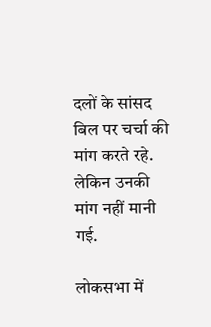दलों के सांसद बिल पर चर्चा की मांग करते रहे. लेकिन उनकी मांग नहीं मानी गई.

लोकसभा में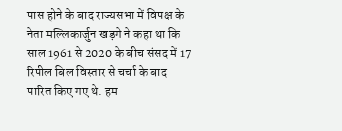पास होने के बाद राज्यसभा में विपक्ष के नेता मल्लिकार्जुन खड़गे ने कहा था कि साल 1961 से 2020 के बीच संसद में 17 रिपील बिल विस्तार से चर्चा के बाद पारित किए गए थे. हम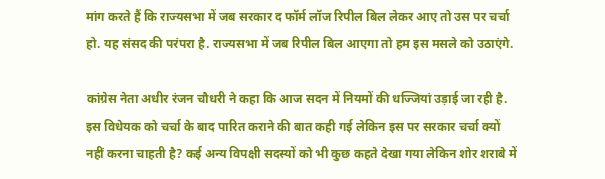मांग करते हैं कि राज्यसभा में जब सरकार द फॉर्म लॉज रिपील बिल लेकर आए तो उस पर चर्चा हो. यह संसद की परंपरा है. राज्यसभा में जब रिपील बिल आएगा तो हम इस मसले को उठाएंगे.

कांग्रेस नेता अधीर रंजन चौधरी ने कहा कि आज सदन में नियमों की धज्जियां उड़ाई जा रही है. इस विधेयक को चर्चा के बाद पारित कराने की बात कही गई लेकिन इस पर सरकार चर्चा क्यों नहीं करना चाहती है? कई अन्य विपक्षी सदस्यों को भी कुछ कहते देखा गया लेकिन शोर शराबे में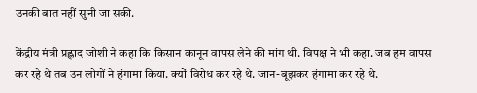उनकी बात नहीं सुनी जा सकी.

केंद्रीय मंत्री प्रह्लाद जोशी ने कहा कि किसान कानून वापस लेने की मांग थी. विपक्ष ने भी कहा. जब हम वापस कर रहे थे तब उन लोगों ने हंगामा किया. क्यों विरोध कर रहे थे. जान-बूझकर हंगामा कर रहे थे.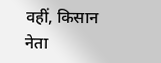वहीं, किसान नेता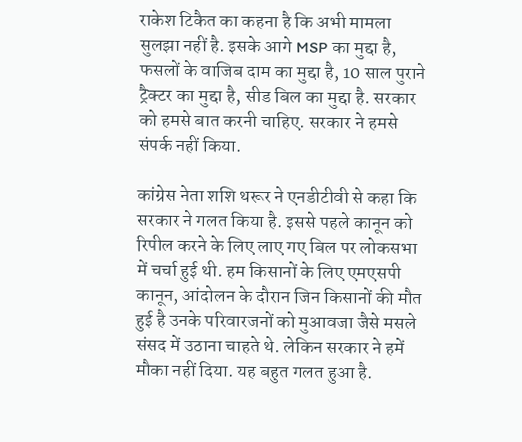राकेश टिकैत का कहना है कि अभी मामला सुलझा नहीं है. इसके आगे MSP का मुद्दा है, फसलों के वाजिब दाम का मुद्दा है, 10 साल पुराने ट्रैक्टर का मुद्दा है, सीड बिल का मुद्दा है. सरकार को हमसे बात करनी चाहिए. सरकार ने हमसे संपर्क नहीं किया.

कांग्रेस नेता शशि थरूर ने एनडीटीवी से कहा कि सरकार ने गलत किया है. इससे पहले कानून को रिपील करने के लिए लाए गए बिल पर लोकसभा में चर्चा हुई थी. हम किसानों के लिए एमएसपी कानून, आंदोलन के दौरान जिन किसानों की मौत हुई है उनके परिवारजनों को मुआवजा जैसे मसले संसद में उठाना चाहते थे. लेकिन सरकार ने हमें मौका नहीं दिया. यह बहुत गलत हुआ है.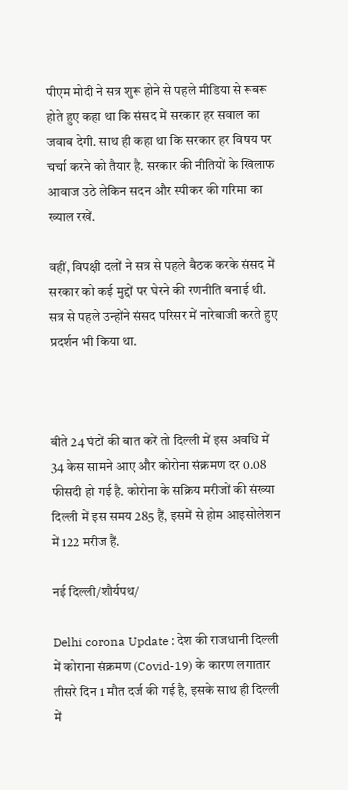पीएम मोदी ने सत्र शुरू होने से पहले मीडिया से रूबरू होते हुए कहा था कि संसद में सरकार हर सवाल का जवाब देगी. साथ ही कहा था कि सरकार हर विषय पर चर्चा करने को तैयार है. सरकार की नीतियों के खिलाफ आवाज उठे लेकिन सदन और स्पीकर की गरिमा का ख्याल रखें.

वहीं, विपक्षी दलों ने सत्र से पहले बैठक करके संसद में सरकार को कई मुद्दों पर घेरने की रणनीति बनाई थी. सत्र से पहले उन्होंने संसद परिसर में नारेबाजी करते हुए प्रदर्शन भी किया था.



बीते 24 घंटों की बात करें तो दिल्‍ली में इस अवधि में 34 केस सामने आए और कोरोना संक्रमण दर 0.08 फीसदी हो गई है. कोरोना के सक्रिय मरीजों की संख्या दिल्‍ली में इस समय 285 हैं, इसमें से होम आइसोलेशन में 122 मरीज हैं.

नई दिल्ली/शौर्यपथ/

Delhi corona Update : देश की राजधानी दिल्‍ली में कोराना संक्रमण (Covid-19) के कारण लगातार तीसरे दिन 1 मौत दर्ज की गई है, इसके साथ ही दिल्‍ली में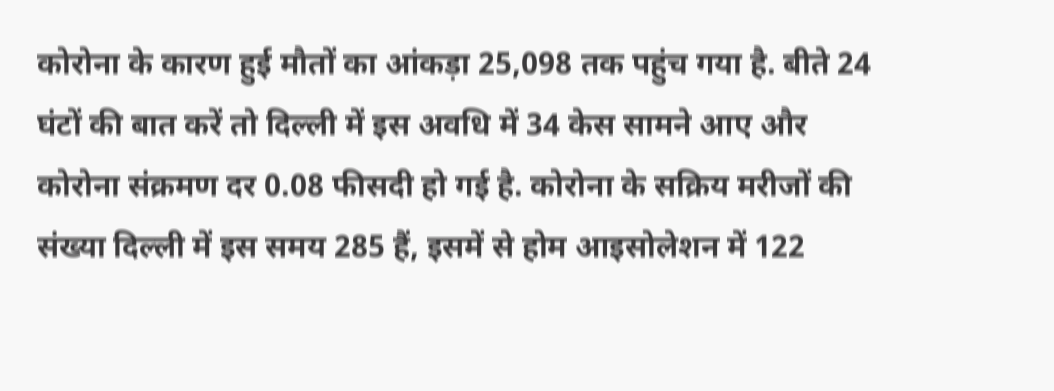कोरोना के कारण हुई मौतों का आंकड़ा 25,098 तक पहुंच गया है. बीते 24 घंटों की बात करें तो दिल्‍ली में इस अवधि में 34 केस सामने आए और कोरोना संक्रमण दर 0.08 फीसदी हो गई है. कोरोना के सक्रिय मरीजों की संख्या दिल्‍ली में इस समय 285 हैं, इसमें से होम आइसोलेशन में 122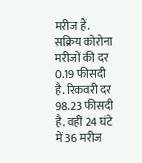मरीज हैं. सक्रिय कोरोना मरीजों की दर 0.19 फीसदी है. रिकवरी दर 98.23 फीसदी है. वहीं 24 घंटे में 36 मरीज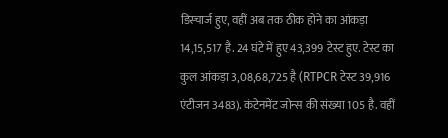डिस्चार्ज हुए, वहीं अब तक ठीक होने का आंकड़ा 14,15,517 है. 24 घंटे में हुए 43,399 टेस्ट हुए. टेस्ट का कुल आंकड़ा 3,08,68,725 है (RTPCR टेस्ट 39,916 एंटीजन 3483). कंटेनमेंट जोन्स की संख्या 105 है. वहीं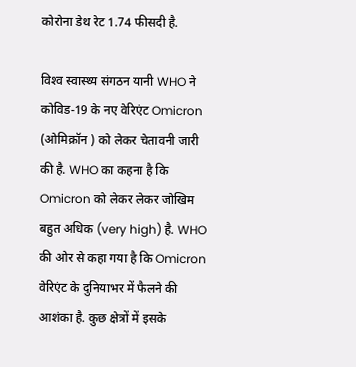कोरोना डेथ रेट 1.74 फीसदी है.

विश्‍व स्‍वास्‍थ्‍य संगठन यानी WHO ने कोविड-19 के नए वेरिएंट Omicron (ओमिक्रॉन ) को लेकर चेतावनी जारी की है. WHO का कहना है कि Omicron को लेकर लेकर जोखिम बहुत अधिक (very high) है. WHO की ओर से कहा गया है कि Omicron वेरिएंट के दुनियाभर में फैलने की आशंका है. कुछ क्षेत्रों में इसके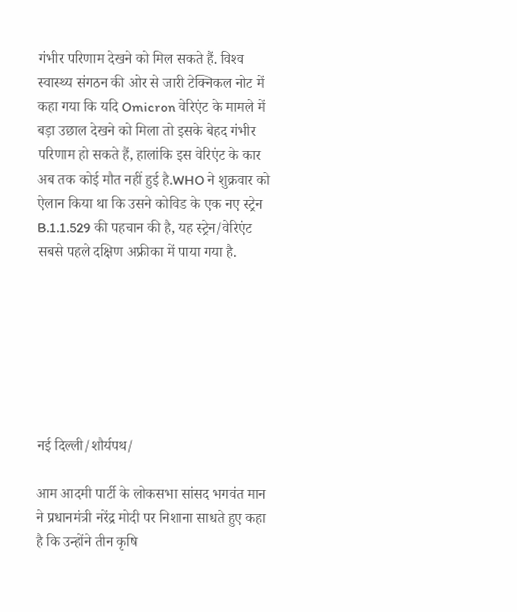गंभीर परिणाम देखने को मिल सकते हैं. विश्‍व स्‍वास्‍थ्‍य संगठन की ओर से जारी टेक्निकल नोट में कहा गया कि यदि Omicron वेरिएंट के मामले में बड़ा उछाल देखने को मिला तो इसके बेहद गंभीर परिणाम हो सकते हैं, हालांकि इस वेरिएंट के कार अब तक कोई मौत नहीं हुई है.WHO ने शुक्रवार को ऐलान किया था कि उसने कोविड के एक नए स्‍ट्रेन B.1.1.529 की पहचान की है, यह स्‍ट्रेन/वेरिएंट सबसे पहले दक्षिण अफ्रीका में पाया गया है.







नई दिल्ली/शौर्यपथ/

आम आदमी पार्टी के लोकसभा सांसद भगवंत मान ने प्रधानमंत्री नरेंद्र मोदी पर निशाना साधते हुए कहा है कि उन्होंने तीन कृषि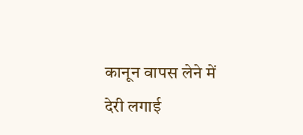कानून वापस लेने में देरी लगाई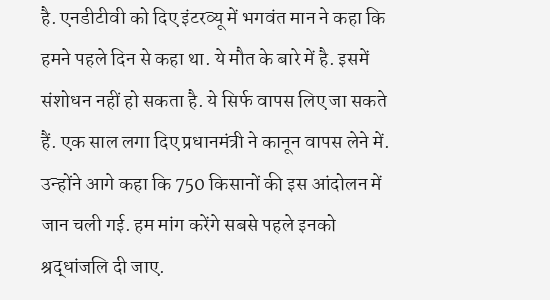है. एनडीटीवी को दिए इंटरव्यू में भगवंत मान ने कहा कि हमने पहले दिन से कहा था. ये मौत के बारे में है. इसमें संशोधन नहीं हो सकता है. ये सिर्फ वापस लिए जा सकते हैं. एक साल लगा दिए प्रधानमंत्री ने कानून वापस लेने में. उन्होंने आगे कहा कि 750 किसानों की इस आंदोलन में जान चली गई. हम मांग करेंगे सबसे पहले इनको श्रद्धांजलि दी जाए.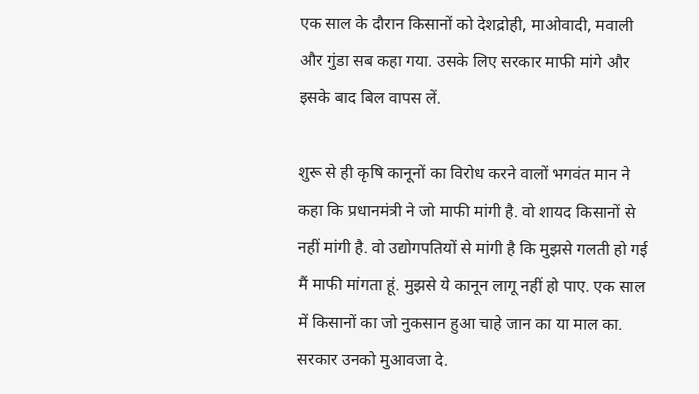एक साल के दौरान किसानों को देशद्रोही, माओवादी, मवाली और गुंडा सब कहा गया. उसके लिए सरकार माफी मांगे और इसके बाद बिल वापस लें.

शुरू से ही कृषि कानूनों का विरोध करने वालों भगवंत मान ने कहा कि प्रधानमंत्री ने जो माफी मांगी है. वो शायद किसानों से नहीं मांगी है. वो उद्योगपतियों से मांगी है कि मुझसे गलती हो गई मैं माफी मांगता हूं. मुझसे ये कानून लागू नहीं हो पाए. एक साल में किसानों का जो नुकसान हुआ चाहे जान का या माल का. सरकार उनको मुआवजा दे.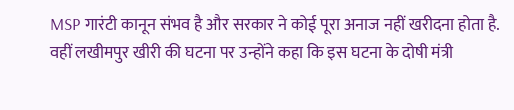MSP गारंटी कानून संभव है और सरकार ने कोई पूरा अनाज नहीं खरीदना होता है. वहीं लखीमपुर खीरी की घटना पर उन्होंने कहा कि इस घटना के दोषी मंत्री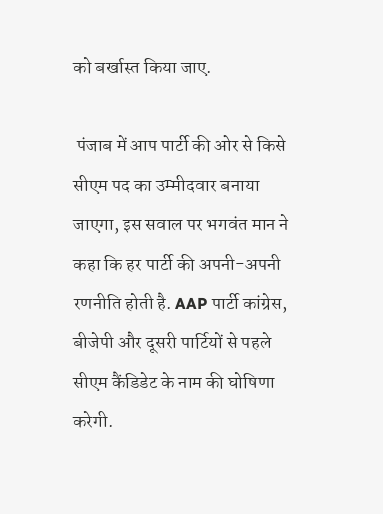को बर्खास्त किया जाए.

 पंजाब में आप पार्टी की ओर से किसे सीएम पद का उम्मीदवार बनाया जाएगा, इस सवाल पर भगवंत मान ने कहा कि हर पार्टी की अपनी-अपनी रणनीति होती है. AAP पार्टी कांग्रेस, बीजेपी और दूसरी पार्टियों से पहले सीएम कैंडिडेट के नाम की घोषिणा करेगी.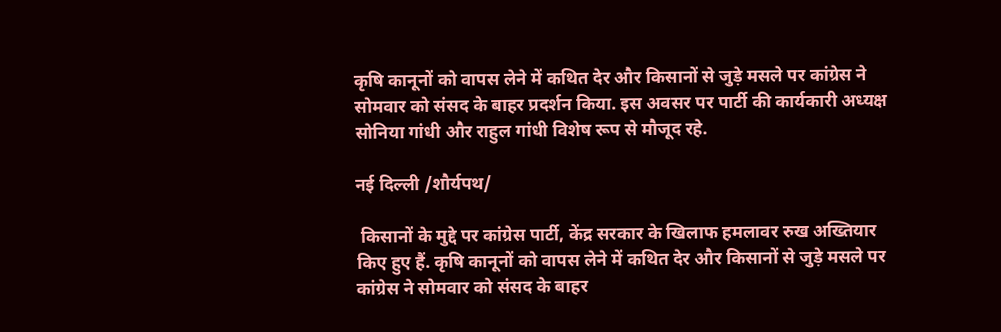कृषि कानूनों को वापस लेने में कथित देर और किसानों से जुड़े मसले पर कांग्रेस ने सोमवार को संसद के बाहर प्रदर्शन किया. इस अवसर पर पार्टी की कार्यकारी अध्‍यक्ष सोनिया गांधी और राहुल गांधी विशेष रूप से मौजूद रहे.

नई दिल्‍ली /शौर्यपथ/

 किसानों के मुद्दे पर कांग्रेस पार्टी, केंद्र सरकार के खिलाफ हमलावर रुख अख्तियार किए हुए हैं. कृषि कानूनों को वापस लेने में कथित देर और किसानों से जुड़े मसले पर कांग्रेस ने सोमवार को संसद के बाहर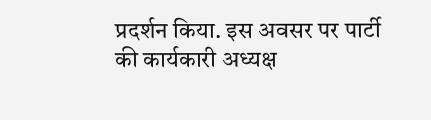प्रदर्शन किया. इस अवसर पर पार्टी की कार्यकारी अध्‍यक्ष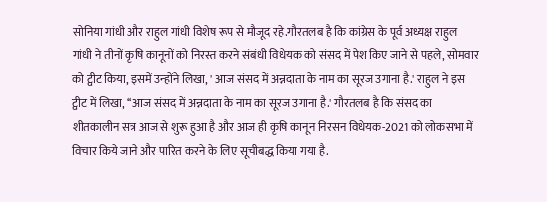सोनिया गांधी और राहुल गांधी विशेष रूप से मौजूद रहे.गौरतलब है कि कांग्रेस के पूर्व अध्यक्ष राहुल गांधी ने तीनों कृषि कानूनों को निरस्त करने संबंधी विधेयक को संसद में पेश किए जाने से पहले, सोमवार को ट्वीट किया, इसमें उन्‍होंने लिखा, ' आज संसद में अन्नदाता के नाम का सूरज उगाना है.' राहुल ने इस ट्वीट में लिखा, ‘‘आज संसद में अन्नदाता के नाम का सूरज उगाना है.' गौरतलब है कि संसद का शीतकालीन सत्र आज से शुरू हुआ है और आज ही कृषि कानून निरसन विधेयक-2021 को लोकसभा में विचार किये जाने और पारित करने के लिए सूचीबद्ध किया गया है.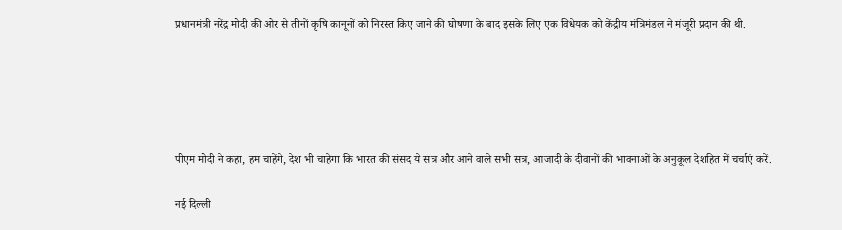प्रधानमंत्री नरेंद्र मोदी की ओर से तीनों कृषि कानूनों को निरस्त किए जाने की घोषणा के बाद इसके लिए एक विधेयक को केंद्रीय मंत्रिमंडल ने मंजूरी प्रदान की थी.





पीएम मोदी ने कहा, हम चाहेंगे, देश भी चाहेगा कि भारत की संसद ये सत्र और आने वाले सभी सत्र, आजादी के दीवानों की भावनाओं के अनुकूल देशहित में चर्चाएं करें.

नई दिल्ली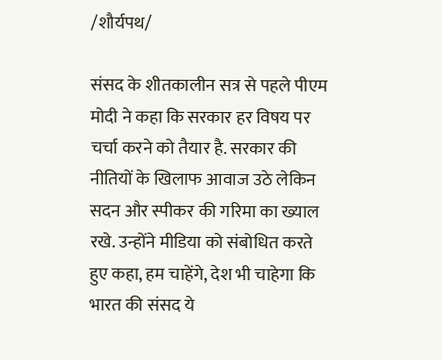/शौर्यपथ/

संसद के शीतकालीन सत्र से पहले पीएम मोदी ने कहा कि सरकार हर विषय पर चर्चा करने को तैयार है. सरकार की नीतियों के खिलाफ आवाज उठे लेकिन सदन और स्पीकर की गरिमा का ख्याल रखे. उन्होंने मीडिया को संबोधित करते हुए कहा, हम चाहेंगे, देश भी चाहेगा कि भारत की संसद ये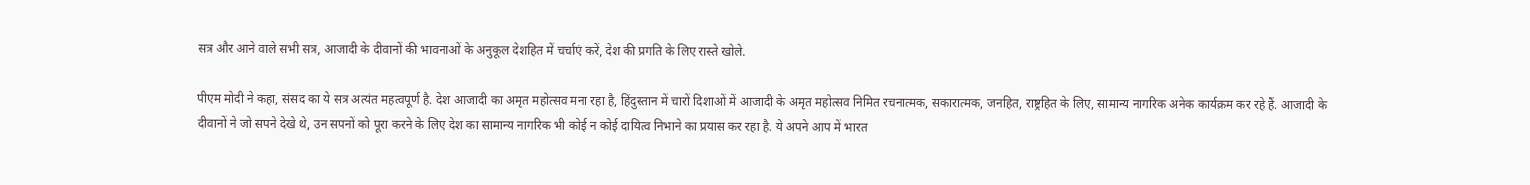सत्र और आने वाले सभी सत्र, आजादी के दीवानों की भावनाओं के अनुकूल देशहित में चर्चाएं करें, देश की प्रगति के लिए रास्ते खोले.

पीएम मोदी ने कहा, संसद का ये सत्र अत्यंत महत्वपूर्ण है. देश आजादी का अमृत महोत्सव मना रहा है, हिंदुस्तान में चारों दिशाओं में आजादी के अमृत महोत्सव निमित रचनात्मक, सकारात्मक, जनहित, राष्ट्रहित के लिए, सामान्य नागरिक अनेक कार्यक्रम कर रहे हैं. आजादी के दीवानों ने जो सपने देखे थे, उन सपनों को पूरा करने के लिए देश का सामान्य नागरिक भी कोई न कोई दायित्व निभाने का प्रयास कर रहा है. ये अपने आप में भारत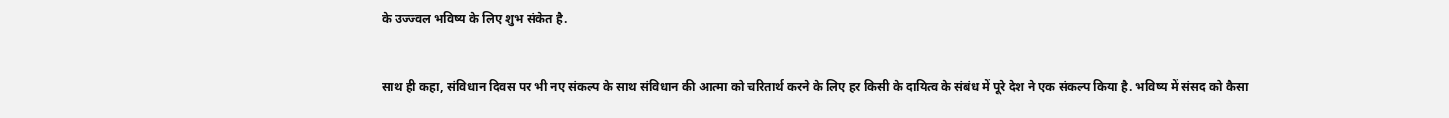के उज्ज्वल भविष्य के लिए शुभ संकेत है.


साथ ही कहा, संविधान दिवस पर भी नए संकल्प के साथ संविधान की आत्मा को चरितार्थ करने के लिए हर किसी के दायित्व के संबंध में पूरे देश ने एक संकल्प किया है. भविष्य में संसद को कैसा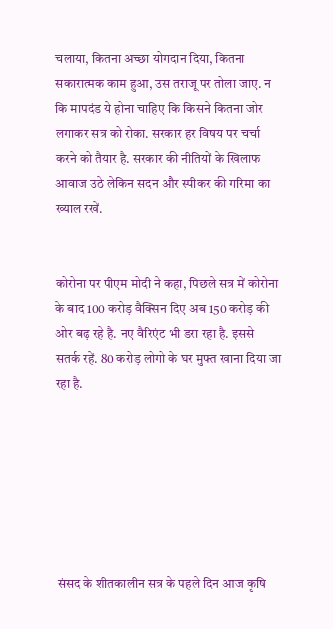चलाया, कितना अच्छा योगदान दिया, कितना सकारात्मक काम हुआ, उस तराजू पर तोला जाए. न कि मापदंड ये होना चाहिए कि किसने कितना जोर लगाकर सत्र को रोका. सरकार हर विषय पर चर्चा करने को तैयार है. सरकार की नीतियों के खिलाफ आवाज उठे लेकिन सदन और स्पीकर की गरिमा का ख्याल रखें.


कोरोना पर पीएम मोदी ने कहा, पिछले सत्र में कोरोना के बाद 100 करोड़ वैक्सिन दिए अब 150 करोड़ की ओर बढ़ रहे है. नए वैरिएंट भी डरा रहा है. इससे सतर्क रहें. 80 करोड़ लोगो के घर मुफ्त खाना दिया जा रहा है.







 संसद के शीतकालीन सत्र के पहले दिन आज कृषि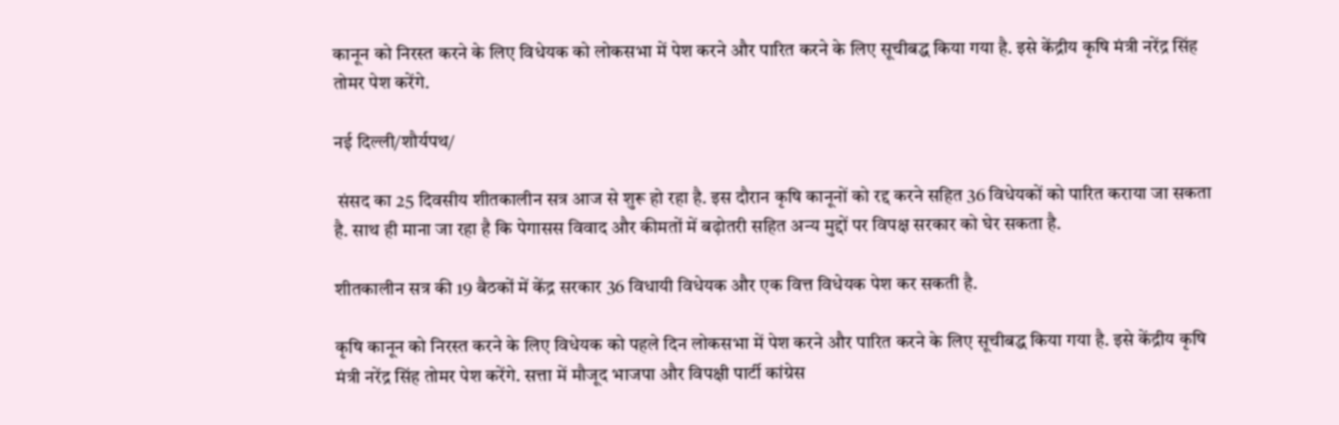कानून को निरस्‍त करने के लिए विधेयक को लोकसभा में पेश करने और पारित करने के लिए सूचीबद्ध किया गया है. इसे केंद्रीय कृषि मंत्री नरेंद्र सिंह तोमर पेश करेंगे.

नई दिल्‍ली/शौर्यपथ/

 संसद का 25 दिवसीय शीतकालीन सत्र आज से शुरू हो रहा है. इस दौरान कृषि कानूनों को रद्द करने सहित 36 विधेयकों को पारित कराया जा सकता है. साथ ही माना जा रहा है कि पेगासस विवाद और कीमतों में बढ़ोतरी सहित अन्य मुद्दों पर विपक्ष सरकार को घेर सकता है.

शीतकालीन सत्र की 19 बैठकों में केंद्र सरकार 36 विधायी विधेयक और एक वित्त विधेयक पेश कर सकती है.

कृषि कानून को निरस्‍त करने के लिए विधेयक को पहले दिन लोकसभा में पेश करने और पारित करने के लिए सूचीबद्ध किया गया है. इसे केंद्रीय कृषि मंत्री नरेंद्र सिंह तोमर पेश करेंगे. सत्ता में मौजूद भाजपा और विपक्षी पार्टी कांग्रेस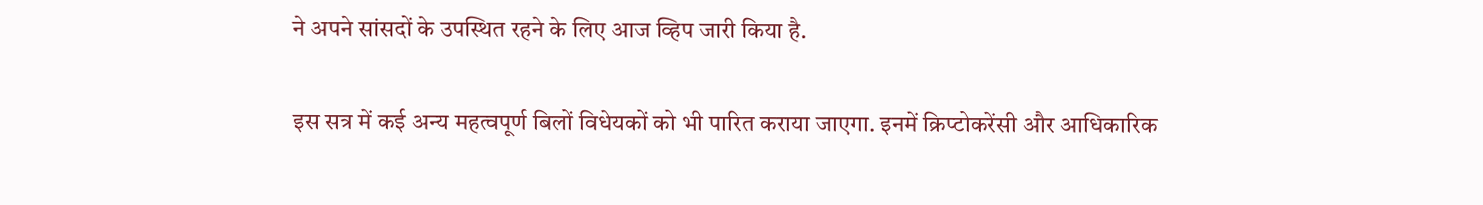ने अपने सांसदों के उपस्थित रहने के लिए आज व्हिप जारी किया है.

इस सत्र में कई अन्‍य महत्‍वपूर्ण बिलों विधेयकों को भी पारित कराया जाएगा. इनमें क्रिप्‍टोकरेंसी और आधिकारिक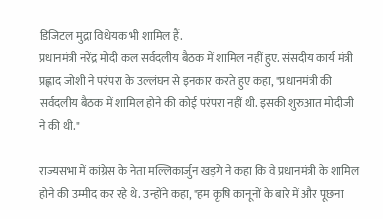डिजिटल मुद्रा विधेयक भी शामिल हैं.
प्रधानमंत्री नरेंद्र मोदी कल सर्वदलीय बैठक में शामिल नहीं हुए. संसदीय कार्य मंत्री प्रह्लाद जोशी ने परंपरा के उल्लंघन से इनकार करते हुए कहा, "प्रधानमंत्री की सर्वदलीय बैठक में शामिल होने की कोई परंपरा नहीं थी. इसकी शुरुआत मोदीजी ने की थी."

राज्यसभा में कांग्रेस के नेता मल्लिकार्जुन खड़गे ने कहा कि वे प्रधानमंत्री के शामिल होने की उम्मीद कर रहे थे. उन्होंने कहा, "हम कृषि कानूनों के बारे में और पूछना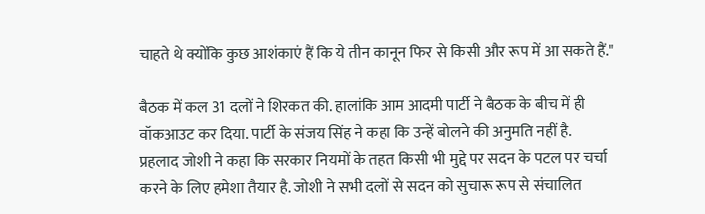चाहते थे क्योंकि कुछ आशंकाएं हैं कि ये तीन कानून फिर से किसी और रूप में आ सकते हैं."

बैठक में कल 31 दलों ने शिरकत की. हालांकि आम आदमी पार्टी ने बैठक के बीच में ही वॉकआउट कर दिया. पार्टी के संजय सिंह ने कहा कि उन्हें बोलने की अनुमति नहीं है.
प्रहलाद जोशी ने कहा कि सरकार नियमों के तहत किसी भी मुद्दे पर सदन के पटल पर चर्चा करने के लिए हमेशा तैयार है. जोशी ने सभी दलों से सदन को सुचारू रूप से संचालित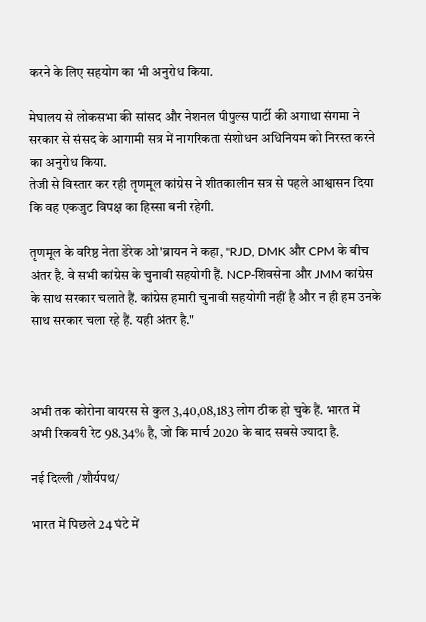करने के लिए सहयोग का भी अनुरोध किया.

मेघालय से लोकसभा की सांसद और नेशनल पीपुल्स पार्टी की अगाथा संगमा ने सरकार से संसद के आगामी सत्र में नागरिकता संशोधन अधिनियम को निरस्त करने का अनुरोध किया.
तेजी से विस्तार कर रही तृणमूल कांग्रेस ने शीतकालीन सत्र से पहले आश्वासन दिया कि वह एकजुट विपक्ष का हिस्सा बनी रहेगी.

तृणमूल के वरिष्ठ नेता डेरेक ओ'ब्रायन ने कहा, "RJD, DMK और CPM के बीच अंतर है. वे सभी कांग्रेस के चुनावी सहयोगी हैं. NCP-शिवसेना और JMM कांग्रेस के साथ सरकार चलाते हैं. कांग्रेस हमारी चुनावी सहयोगी नहीं है और न ही हम उनके साथ सरकार चला रहे हैं. यही अंतर है."



अभी तक कोरोना वायरस से कुल 3,40,08,183 लोग ठीक हो चुके हैं. भारत में अभी रिकवरी रेट 98.34% है, जो कि मार्च 2020 के बाद सबसे ज्यादा है.

नई दिल्ली /शौर्यपथ/

भारत में पिछले 24 घंटे में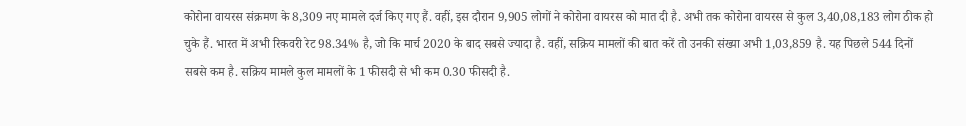कोरोना वायरस संक्रमण के 8,309 नए मामले दर्ज किए गए हैं. वहीं, इस दौरान 9,905 लोगों ने कोरोना वायरस को मात दी है. अभी तक कोरोना वायरस से कुल 3,40,08,183 लोग ठीक हो चुके हैं. भारत में अभी रिकवरी रेट 98.34% है, जो कि मार्च 2020 के बाद सबसे ज्यादा है. वहीं, सक्रिय मामलों की बात करें तो उनकी संख्या अभी 1,03,859 है. यह पिछले 544 दिनों सबसे कम है. सक्रिय मामले कुल मामलों के 1 फीसदी से भी कम 0.30 फीसदी है.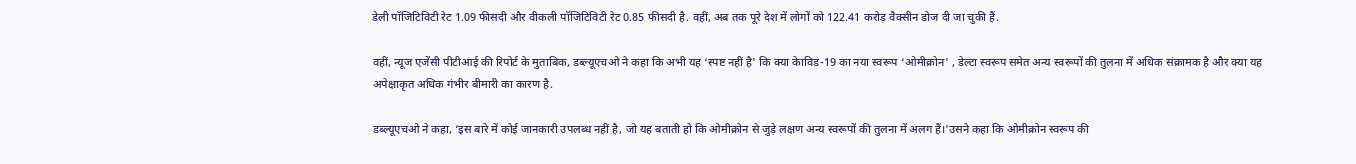डेली पॉजिटिविटी रेट 1.09 फीसदी और वीकली पॉजिटिविटी रेट 0.85 फीसदी है. वहीं, अब तक पूरे देश में लोगों को 122.41 करोड़ वैक्सीन डोज दी जा चुकी हैं.

वहीं, न्यूज एजेंसी पीटीआई की रिपोर्ट के मुताबिक, डब्ल्यूएचओ ने कहा कि अभी यह ‘स्पष्ट नहीं है' कि क्या केाविड-19 का नया स्वरूप ‘ओमीक्रोन' , डेल्टा स्वरूप समेत अन्य स्वरूपों की तुलना में अधिक संक्रामक है और क्या यह अपेक्षाकृत अधिक गंभीर बीमारी का कारण है.

डब्ल्यूएचओ ने कहा, ‘इस बारे में कोई जानकारी उपलब्ध नहीं है, जो यह बताती हो कि ओमीक्रोन से जुड़े लक्षण अन्य स्वरूपों की तुलना में अलग हैं।'उसने कहा कि ओमीक्रोन स्वरूप की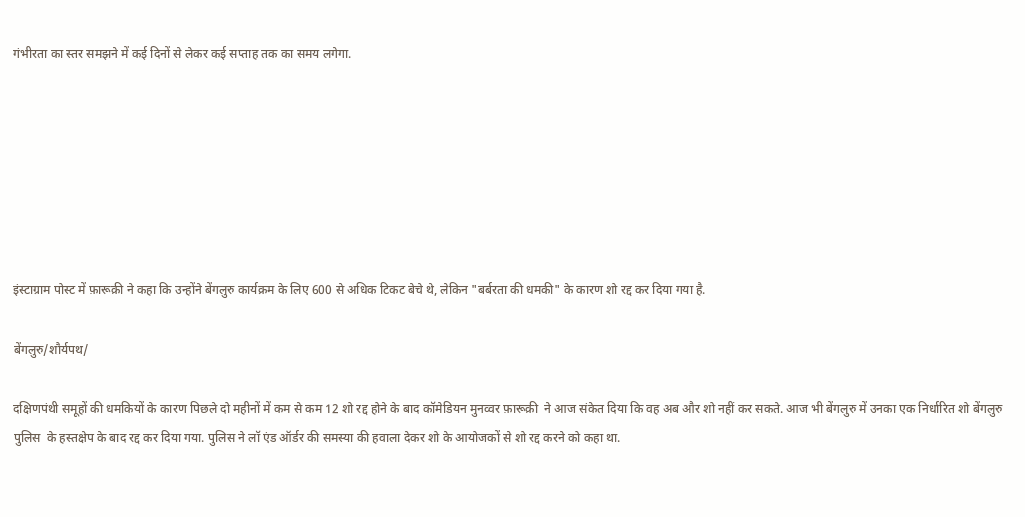गंभीरता का स्तर समझने में कई दिनों से लेकर कई सप्ताह तक का समय लगेगा.







इंस्टाग्राम पोस्ट में फ़ारूक़ी ने कहा कि उन्होंने बेंगलुरु कार्यक्रम के लिए 600 से अधिक टिकट बेचे थे, लेकिन "बर्बरता की धमकी" के कारण शो रद्द कर दिया गया है.

बेंगलुरु/शौर्यपथ/

दक्षिणपंथी समूहों की धमकियों के कारण पिछले दो महीनों में कम से कम 12 शो रद्द होने के बाद कॉमेडियन मुनव्वर फ़ारूक़ी  ने आज संकेत दिया कि वह अब और शो नहीं कर सकते. आज भी बेंगलुरु में उनका एक निर्धारित शो बेंगलुरु पुलिस  के हस्तक्षेप के बाद रद्द कर दिया गया. पुलिस ने लॉ एंड ऑर्डर की समस्या की हवाला देकर शो के आयोजकों से शो रद्द करने को कहा था.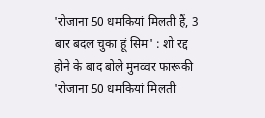'रोजाना 50 धमकियां मिलती हैं, 3 बार बदल चुका हूं सिम' : शो रद्द होने के बाद बोले मुनव्वर फारूकी 'रोजाना 50 धमकियां मिलती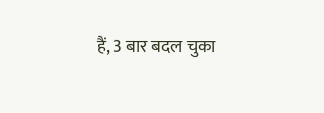हैं, 3 बार बदल चुका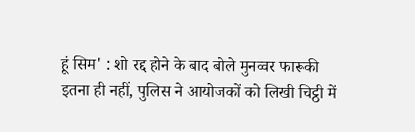हूं सिम' : शो रद्द होने के बाद बोले मुनव्वर फारूकी
इतना ही नहीं, पुलिस ने आयोजकों को लिखी चिट्ठी में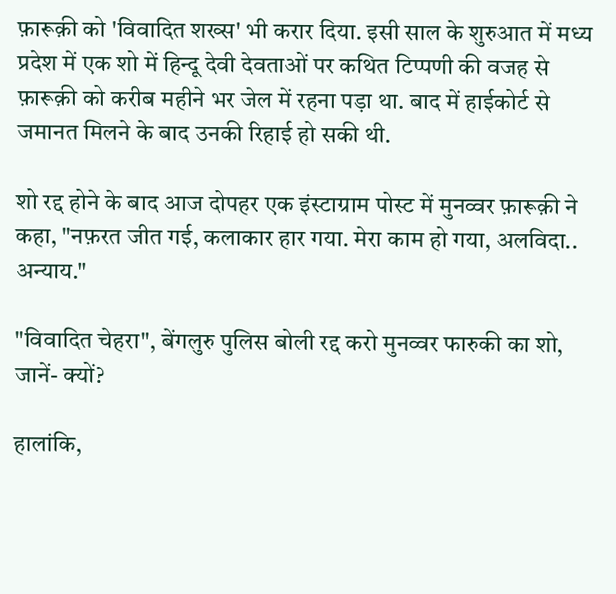फ़ारूक़ी को 'विवादित शख्स' भी करार दिया. इसी साल के शुरुआत में मध्य प्रदेश में एक शो में हिन्दू देवी देवताओं पर कथित टिप्पणी की वजह से फ़ारूक़ी को करीब महीने भर जेल में रहना पड़ा था. बाद में हाईकोर्ट से जमानत मिलने के बाद उनकी रिहाई हो सकी थी.

शो रद्द होने के बाद आज दोपहर एक इंस्टाग्राम पोस्ट में मुनव्वर फ़ारूक़ी ने कहा, "नफ़रत जीत गई, कलाकार हार गया. मेरा काम हो गया, अलविदा.. अन्याय."

"विवादित चेहरा", बेंगलुरु पुलिस बोली रद्द करो मुनव्वर फारुकी का शो, जानें- क्यों?

हालांकि,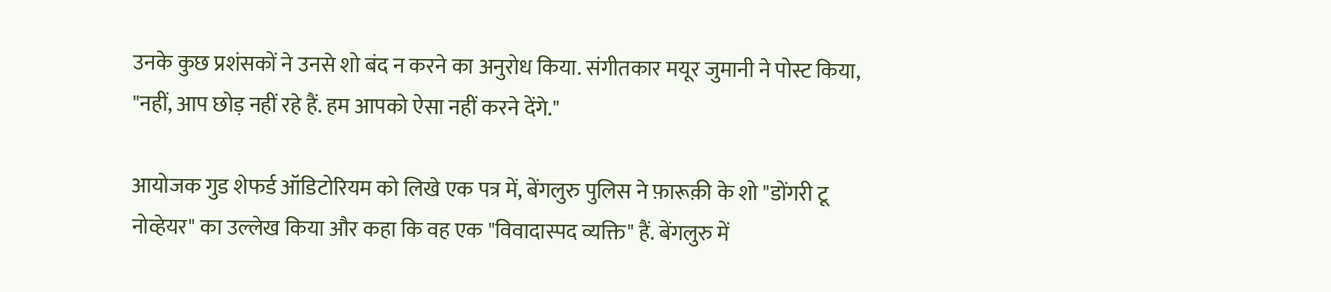उनके कुछ प्रशंसकों ने उनसे शो बंद न करने का अनुरोध किया. संगीतकार मयूर जुमानी ने पोस्ट किया, "नहीं, आप छोड़ नहीं रहे हैं. हम आपको ऐसा नहीं करने देंगे."

आयोजक गुड शेफर्ड ऑडिटोरियम को लिखे एक पत्र में, बेंगलुरु पुलिस ने फ़ारूक़ी के शो "डोंगरी टू नोव्हेयर" का उल्लेख किया और कहा कि वह एक "विवादास्पद व्यक्ति" हैं. बेंगलुरु में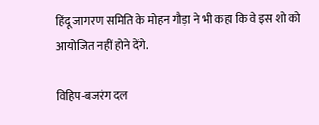हिंदू जागरण समिति के मोहन गौड़ा ने भी कहा कि वे इस शो को आयोजित नहीं होने देंगे.

विहिप-बजरंग दल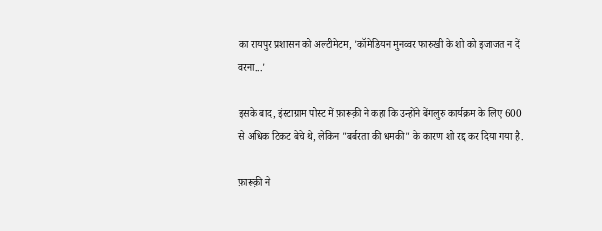का रायपुर प्रशासन को अल्‍टीमेटम, 'कॉमेडियन मुनव्‍वर फारुखी के शो को इजाजत न दें वरना...'

इसके बाद, इंस्टाग्राम पोस्ट में फ़ारूक़ी ने कहा कि उन्होंने बेंगलुरु कार्यक्रम के लिए 600 से अधिक टिकट बेचे थे, लेकिन "बर्बरता की धमकी" के कारण शो रद्द कर दिया गया है.

फ़ारूक़ी ने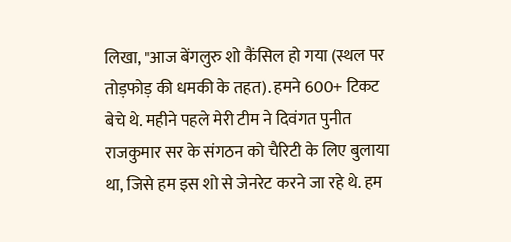लिखा, "आज बेंगलुरु शो कैंसिल हो गया (स्थल पर तोड़फोड़ की धमकी के तहत). हमने 600+ टिकट बेचे थे. महीने पहले मेरी टीम ने दिवंगत पुनीत राजकुमार सर के संगठन को चैरिटी के लिए बुलाया था, जिसे हम इस शो से जेनरेट करने जा रहे थे. हम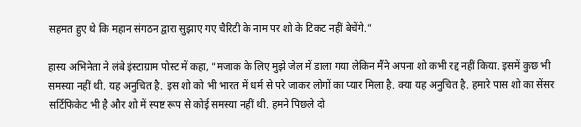सहमत हुए थे कि महान संगठन द्वारा सुझाए गए चैरिटी के नाम पर शो के टिकट नहीं बेचेंगे."

हास्य अभिनेता ने लंबे इंस्टाग्राम पोस्ट में कहा, "मजाक के लिए मुझे जेल में डाला गया लेकिन मैंने अपना शो कभी रद्द नहीं किया. इसमें कुछ भी समस्या नहीं थी. यह अनुचित है. इस शो को भी भारत में धर्म से परे जाकर लोगों का प्यार मिला है. क्या यह अनुचित है. हमारे पास शो का सेंसर सर्टिफिकेट भी है और शो में स्पष्ट रूप से कोई समस्या नहीं थी. हमने पिछले दो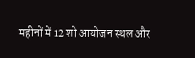महीनों में 12 शो आयोजन स्थल और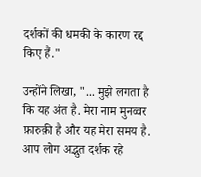दर्शकों की धमकी के कारण रद्द किए हैं."

उन्होंने लिखा, "... मुझे लगता है कि यह अंत है. मेरा नाम मुनव्वर फ़ारुक़ी है और यह मेरा समय है. आप लोग अद्भुत दर्शक रहे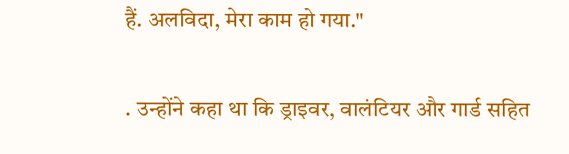हैं. अलविदा, मेरा काम हो गया."

. उन्होंने कहा था कि ड्राइवर, वालंटियर और गार्ड सहित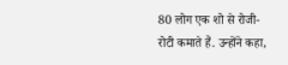80 लोग एक शो से रोजी-रोटी कमाते हैं. उन्होंने कहा,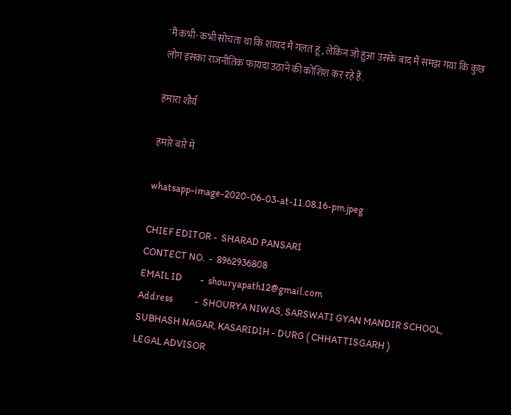'मैं कभी-कभी सोचता था कि शायद मैं गलत हूं, लेकिन जो हुआ उसके बाद मैं समझ गया कि कुछ लोग इसका राजनीतिक फायदा उठाने की कोशिश कर रहे हैं.

हमारा शौर्य

हमारे बारे मे

whatsapp-image-2020-06-03-at-11.08.16-pm.jpeg

CHIEF EDITOR -  SHARAD PANSARI
CONTECT NO.  -  8962936808
EMAIL ID         -  shouryapath12@gmail.com
Address           -  SHOURYA NIWAS, SARSWATI GYAN MANDIR SCHOOL, SUBHASH NAGAR, KASARIDIH - DURG ( CHHATTISGARH )
LEGAL ADVISOR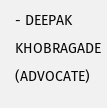- DEEPAK KHOBRAGADE (ADVOCATE)